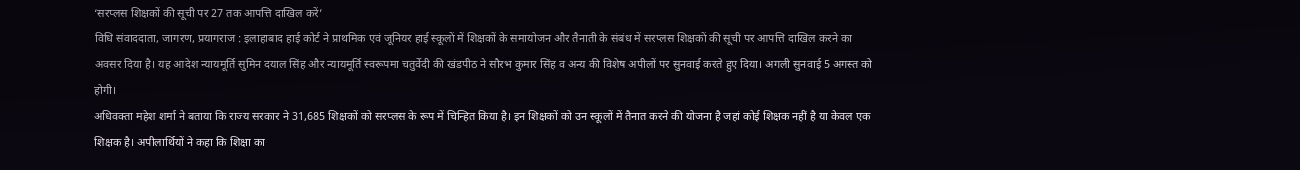‘सरप्लस शिक्षकों की सूची पर 27 तक आपत्ति दाखिल करें’
विधि संवाददाता, जागरण, प्रयागराज : इलाहाबाद हाई कोर्ट ने प्राथमिक एवं जूनियर हाई स्कूलों में शिक्षकों के समायोजन और तैनाती के संबंध में सरप्लस शिक्षकों की सूची पर आपत्ति दाखिल करने का अवसर दिया है। यह आदेश न्यायमूर्ति सुमिन दयाल सिंह और न्यायमूर्ति स्वरूपमा चतुर्वेदी की खंडपीठ ने सौरभ कुमार सिंह व अन्य की विशेष अपीलों पर सुनवाई करते हुए दिया। अगली सुनवाई 5 अगस्त को होगी।
अधिवक्ता महेश शर्मा ने बताया कि राज्य सरकार ने 31,685 शिक्षकों को सरप्लस के रूप में चिन्हित किया है। इन शिक्षकों को उन स्कूलों में तैनात करने की योजना है जहां कोई शिक्षक नहीं है या केवल एक शिक्षक है। अपीलार्थियों ने कहा कि शिक्षा का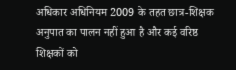अधिकार अधिनियम 2009 के तहत छात्र-शिक्षक अनुपात का पालन नहीं हुआ है और कई वरिष्ठ शिक्षकों को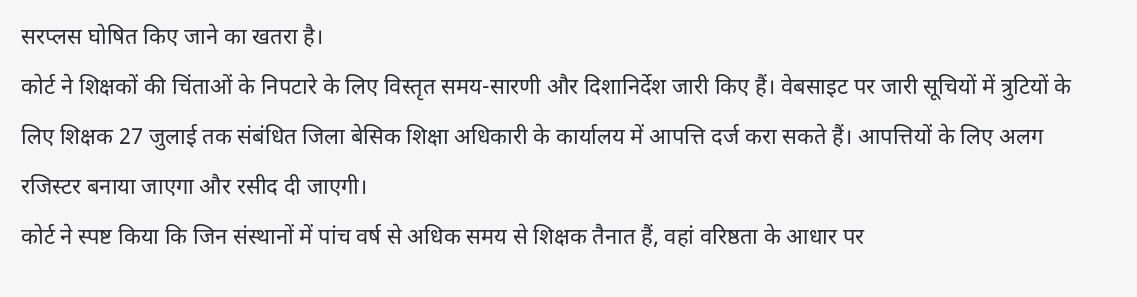सरप्लस घोषित किए जाने का खतरा है।
कोर्ट ने शिक्षकों की चिंताओं के निपटारे के लिए विस्तृत समय-सारणी और दिशानिर्देश जारी किए हैं। वेबसाइट पर जारी सूचियों में त्रुटियों के लिए शिक्षक 27 जुलाई तक संबंधित जिला बेसिक शिक्षा अधिकारी के कार्यालय में आपत्ति दर्ज करा सकते हैं। आपत्तियों के लिए अलग रजिस्टर बनाया जाएगा और रसीद दी जाएगी।
कोर्ट ने स्पष्ट किया कि जिन संस्थानों में पांच वर्ष से अधिक समय से शिक्षक तैनात हैं, वहां वरिष्ठता के आधार पर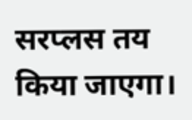सरप्लस तय किया जाएगा।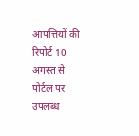आपत्तियों की रिपोर्ट 10 अगस्त से पोर्टल पर उपलब्ध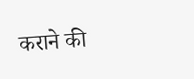कराने की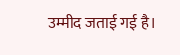उम्मीद जताई गई है।